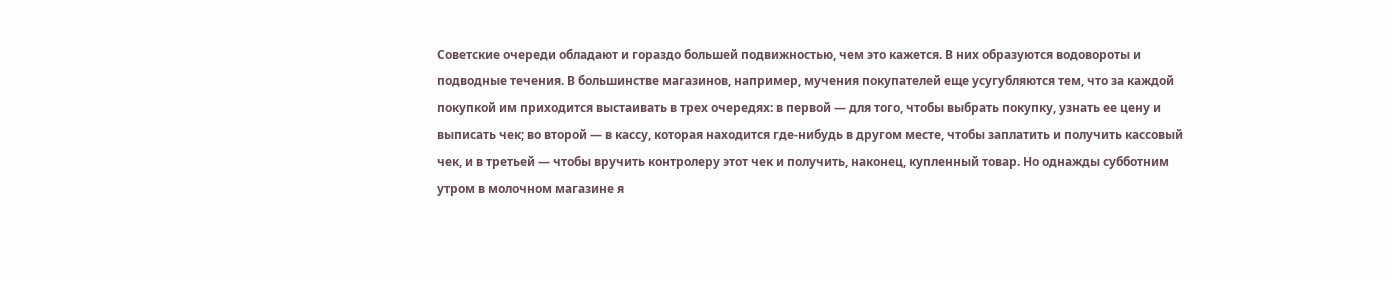Советские очереди обладают и гораздо большей подвижностью, чем это кажется. В них образуются водовороты и подводные течения. В большинстве магазинов, например, мучения покупателей еще усугубляются тем, что за каждой покупкой им приходится выстаивать в трех очередях: в первой — для того, чтобы выбрать покупку, узнать ее цену и выписать чек; во второй — в кассу, которая находится где-нибудь в другом месте, чтобы заплатить и получить кассовый чек, и в третьей — чтобы вручить контролеру этот чек и получить, наконец, купленный товар. Но однажды субботним утром в молочном магазине я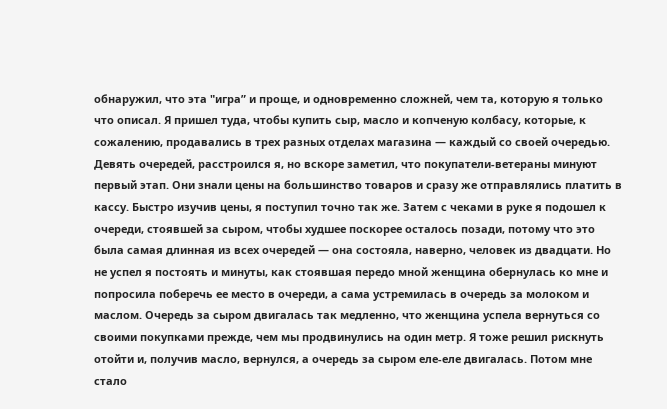обнаружил, что эта "игра” и проще, и одновременно сложней, чем та, которую я только что описал. Я пришел туда, чтобы купить сыр, масло и копченую колбасу, которые, к сожалению, продавались в трех разных отделах магазина — каждый со своей очередью. Девять очередей, расстроился я, но вскоре заметил, что покупатели-ветераны минуют первый этап. Они знали цены на большинство товаров и сразу же отправлялись платить в кассу. Быстро изучив цены, я поступил точно так же. Затем с чеками в руке я подошел к очереди, стоявшей за сыром, чтобы худшее поскорее осталось позади, потому что это была самая длинная из всех очередей — она состояла, наверно, человек из двадцати. Но не успел я постоять и минуты, как стоявшая передо мной женщина обернулась ко мне и попросила поберечь ее место в очереди, а сама устремилась в очередь за молоком и маслом. Очередь за сыром двигалась так медленно, что женщина успела вернуться со своими покупками прежде, чем мы продвинулись на один метр. Я тоже решил рискнуть отойти и, получив масло, вернулся, а очередь за сыром еле-еле двигалась. Потом мне стало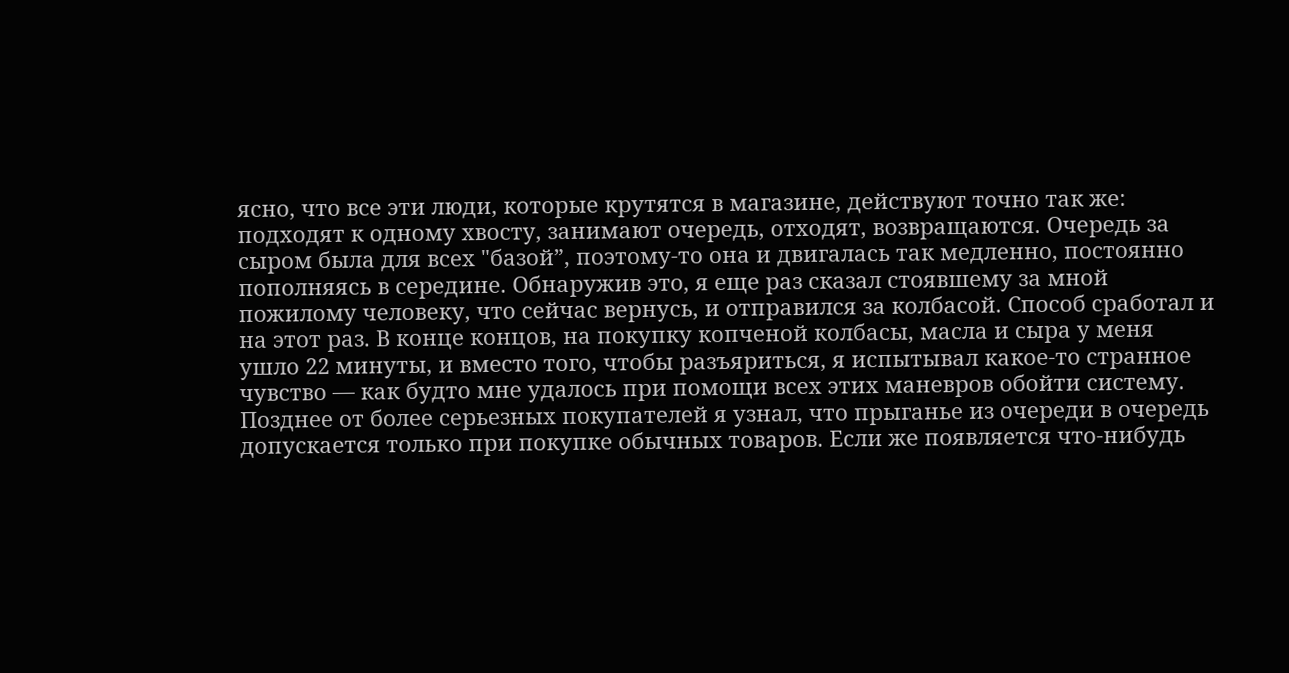ясно, что все эти люди, которые крутятся в магазине, действуют точно так же: подходят к одному хвосту, занимают очередь, отходят, возвращаются. Очередь за сыром была для всех "базой”, поэтому-то она и двигалась так медленно, постоянно пополняясь в середине. Обнаружив это, я еще раз сказал стоявшему за мной пожилому человеку, что сейчас вернусь, и отправился за колбасой. Способ сработал и на этот раз. В конце концов, на покупку копченой колбасы, масла и сыра у меня ушло 22 минуты, и вместо того, чтобы разъяриться, я испытывал какое-то странное чувство — как будто мне удалось при помощи всех этих маневров обойти систему. Позднее от более серьезных покупателей я узнал, что прыганье из очереди в очередь допускается только при покупке обычных товаров. Если же появляется что-нибудь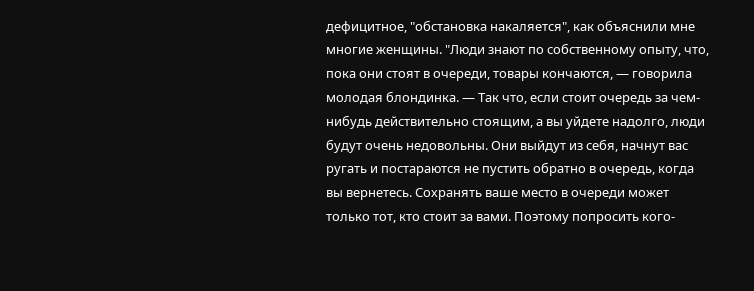дефицитное, "обстановка накаляется", как объяснили мне многие женщины. "Люди знают по собственному опыту, что, пока они стоят в очереди, товары кончаются, — говорила молодая блондинка. — Так что, если стоит очередь за чем-нибудь действительно стоящим, а вы уйдете надолго, люди будут очень недовольны. Они выйдут из себя, начнут вас ругать и постараются не пустить обратно в очередь, когда вы вернетесь. Сохранять ваше место в очереди может только тот, кто стоит за вами. Поэтому попросить кого-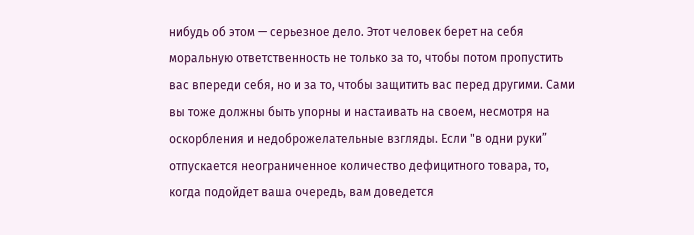нибудь об этом — серьезное дело. Этот человек берет на себя моральную ответственность не только за то, чтобы потом пропустить вас впереди себя, но и за то, чтобы защитить вас перед другими. Сами вы тоже должны быть упорны и настаивать на своем, несмотря на оскорбления и недоброжелательные взгляды. Если "в одни руки” отпускается неограниченное количество дефицитного товара, то, когда подойдет ваша очередь, вам доведется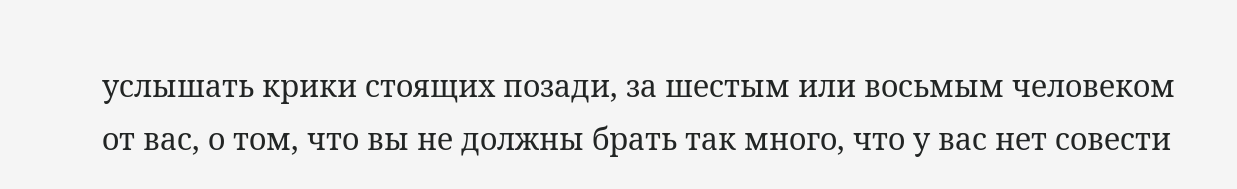услышать крики стоящих позади, за шестым или восьмым человеком от вас, о том, что вы не должны брать так много, что у вас нет совести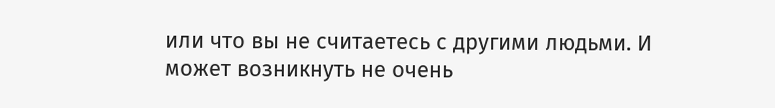или что вы не считаетесь с другими людьми. И может возникнуть не очень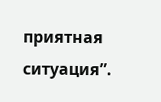приятная ситуация”.